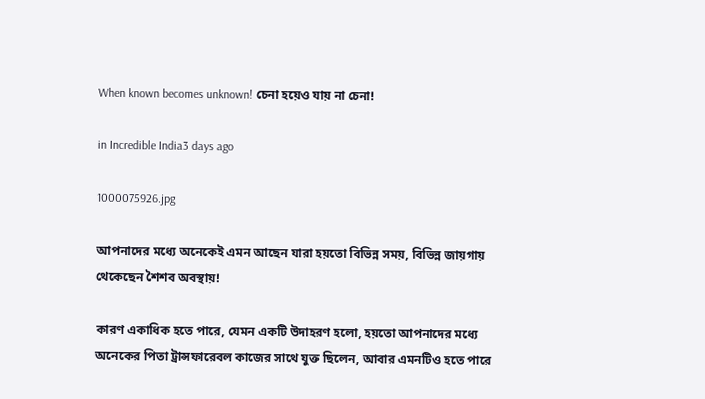When known becomes unknown! চেনা হয়েও যায় না চেনা!

in Incredible India3 days ago

1000075926.jpg

আপনাদের মধ্যে অনেকেই এমন আছেন যারা হয়তো বিভিন্ন সময়, বিভিন্ন জায়গায় থেকেছেন শৈশব অবস্থায়!

কারণ একাধিক হতে পারে, যেমন একটি উদাহরণ হলো, হয়তো আপনাদের মধ্যে অনেকের পিতা ট্রান্সফারেবল কাজের সাথে যুক্ত ছিলেন, আবার এমনটিও হতে পারে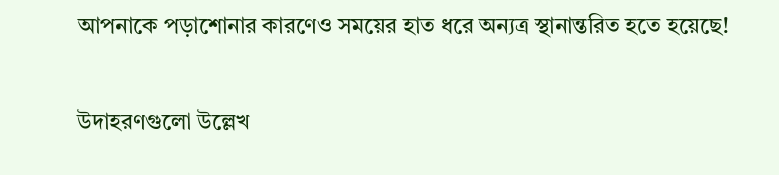আপনাকে পড়াশোনার কারণেও সময়ের হাত ধরে অন্যত্র স্থানান্তরিত হতে হয়েছে!

উদাহরণগুলো উল্লেখ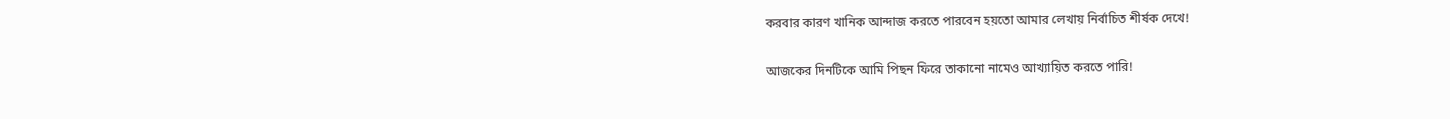করবার কারণ খানিক আন্দাজ করতে পারবেন হয়তো আমার লেখায় নির্বাচিত শীর্ষক দেখে!

আজকের দিনটিকে আমি পিছন ফিরে তাকানো নামেও আখ্যায়িত করতে পারি!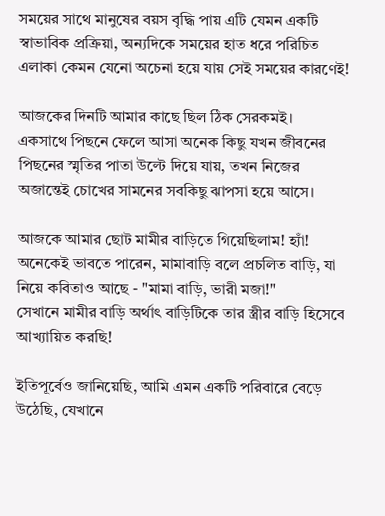সময়ের সাথে মানুষের বয়স বৃদ্ধি পায় এটি যেমন একটি স্বাভাবিক প্রক্রিয়া, অন্যদিকে সময়ের হাত ধরে পরিচিত এলাকা কেমন যেনো অচেনা হয়ে যায় সেই সময়ের কারণেই!

আজকের দিনটি আমার কাছে ছিল ঠিক সেরকমই।
একসাথে পিছনে ফেলে আসা অনেক কিছু যখন জীবনের পিছনের স্মৃতির পাতা উল্টে দিয়ে যায়, তখন নিজের অজান্তেই চোখের সামনের সবকিছু ঝাপসা হয়ে আসে।

আজকে আমার ছোট মামীর বাড়িতে গিয়েছিলাম! হ্যাঁ! অনেকেই ভাবতে পারেন, মামাবাড়ি বলে প্রচলিত বাড়ি, যা নিয়ে কবিতাও আছে - "মামা বাড়ি, ভারী মজা!"
সেখানে মামীর বাড়ি অর্থাৎ বাড়িটিকে তার স্ত্রীর বাড়ি হিসেবে আখ্যায়িত করছি!

ইতিপূর্বেও জানিয়েছি, আমি এমন একটি পরিবারে বেড়ে উঠেছি, যেখানে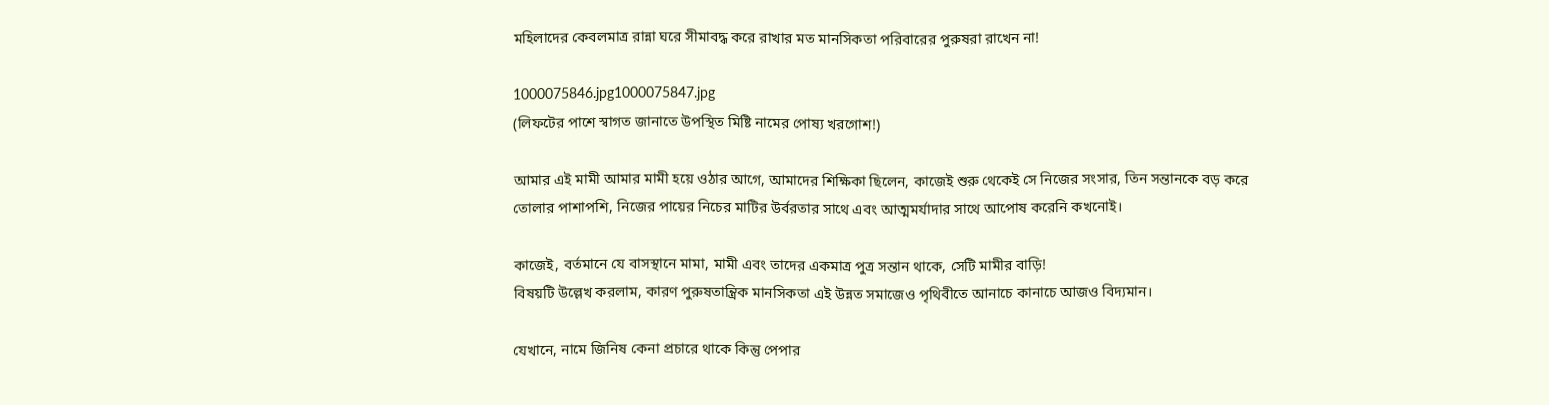মহিলাদের কেবলমাত্র রান্না ঘরে সীমাবদ্ধ করে রাখার মত মানসিকতা পরিবারের পুরুষরা রাখেন না!

1000075846.jpg1000075847.jpg
(লিফটের পাশে স্বাগত জানাতে উপস্থিত মিষ্টি নামের পোষ্য খরগোশ!)

আমার এই মামী আমার মামী হয়ে ওঠার আগে, আমাদের শিক্ষিকা ছিলেন, কাজেই শুরু থেকেই সে নিজের সংসার, তিন সন্তানকে বড় করে তোলার পাশাপশি, নিজের পায়ের নিচের মাটির উর্বরতার সাথে এবং আত্মমর্যাদার সাথে আপোষ করেনি কখনোই।

কাজেই, বর্তমানে যে বাসস্থানে মামা, মামী এবং তাদের একমাত্র পুত্র সন্তান থাকে, সেটি মামীর বাড়ি!
বিষয়টি উল্লেখ করলাম, কারণ পুরুষতান্ত্রিক মানসিকতা এই উন্নত সমাজেও পৃথিবীতে আনাচে কানাচে আজও বিদ্যমান।

যেখানে, নামে জিনিষ কেনা প্রচারে থাকে কিন্তু পেপার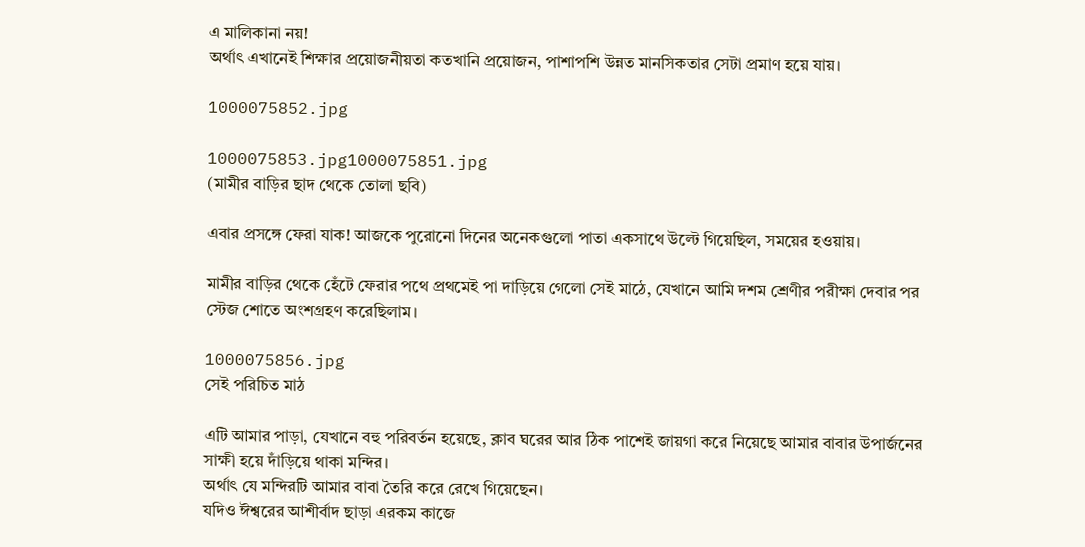এ মালিকানা নয়!
অর্থাৎ এখানেই শিক্ষার প্রয়োজনীয়তা কতখানি প্রয়োজন, পাশাপশি উন্নত মানসিকতার সেটা প্রমাণ হয়ে যায়।

1000075852.jpg

1000075853.jpg1000075851.jpg
(মামীর বাড়ির ছাদ থেকে তোলা ছবি)

এবার প্রসঙ্গে ফেরা যাক! আজকে পুরোনো দিনের অনেকগুলো পাতা একসাথে উল্টে গিয়েছিল, সময়ের হওয়ায়।

মামীর বাড়ির থেকে হেঁটে ফেরার পথে প্রথমেই পা দাড়িয়ে গেলো সেই মাঠে, যেখানে আমি দশম শ্রেণীর পরীক্ষা দেবার পর স্টেজ শোতে অংশগ্রহণ করেছিলাম।

1000075856.jpg
সেই পরিচিত মাঠ

এটি আমার পাড়া, যেখানে বহু পরিবর্তন হয়েছে, ক্লাব ঘরের আর ঠিক পাশেই জায়গা করে নিয়েছে আমার বাবার উপার্জনের সাক্ষী হয়ে দাঁড়িয়ে থাকা মন্দির।
অর্থাৎ যে মন্দিরটি আমার বাবা তৈরি করে রেখে গিয়েছেন।
যদিও ঈশ্বরের আশীর্বাদ ছাড়া এরকম কাজে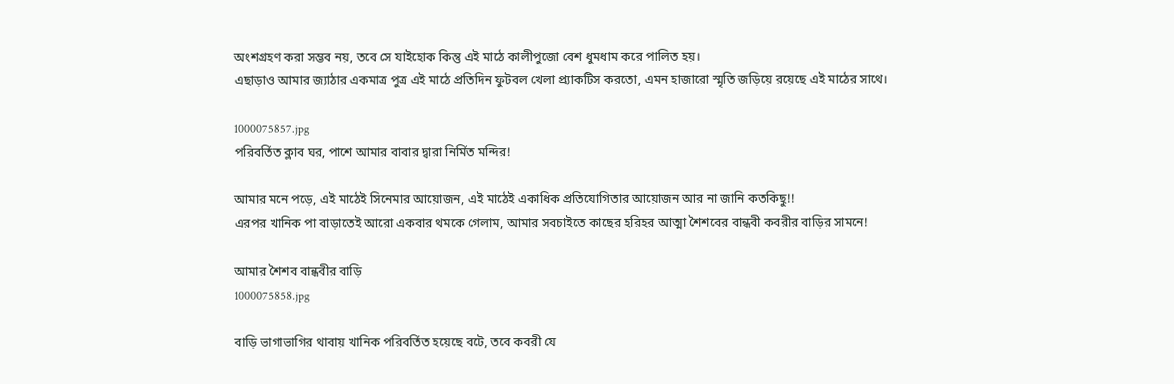অংশগ্রহণ করা সম্ভব নয়, তবে সে যাইহোক কিন্তু এই মাঠে কালীপুজো বেশ ধুমধাম করে পালিত হয়।
এছাড়াও আমার জ্যাঠার একমাত্র পুত্র এই মাঠে প্রতিদিন ফুটবল খেলা প্র্যাকটিস করতো, এমন হাজারো স্মৃতি জড়িয়ে রয়েছে এই মাঠের সাথে।

1000075857.jpg
পরিবর্তিত ক্লাব ঘর, পাশে আমার বাবার দ্বারা নির্মিত মন্দির!

আমার মনে পড়ে, এই মাঠেই সিনেমার আয়োজন, এই মাঠেই একাধিক প্রতিযোগিতার আয়োজন আর না জানি কতকিছু!!
এরপর খানিক পা বাড়াতেই আরো একবার থমকে গেলাম, আমার সবচাইতে কাছের হরিহর আত্মা শৈশবের বান্ধবী কবরীর বাড়ির সামনে!

আমার শৈশব বান্ধবীর বাড়ি
1000075858.jpg

বাড়ি ভাগাভাগির থাবায় খানিক পরিবর্তিত হয়েছে বটে, তবে কবরী যে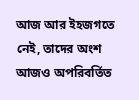আজ আর ইহজগতে নেই, তাদের অংশ আজও অপরিবর্তিত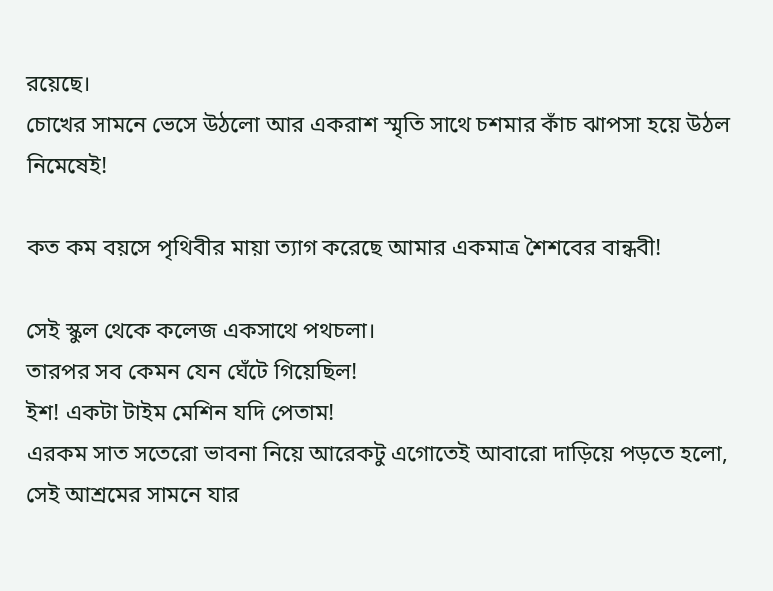রয়েছে।
চোখের সামনে ভেসে উঠলো আর একরাশ স্মৃতি সাথে চশমার কাঁচ ঝাপসা হয়ে উঠল নিমেষেই!

কত কম বয়সে পৃথিবীর মায়া ত্যাগ করেছে আমার একমাত্র শৈশবের বান্ধবী!

সেই স্কুল থেকে কলেজ একসাথে পথচলা।
তারপর সব কেমন যেন ঘেঁটে গিয়েছিল!
ইশ! একটা টাইম মেশিন যদি পেতাম!
এরকম সাত সতেরো ভাবনা নিয়ে আরেকটু এগোতেই আবারো দাড়িয়ে পড়তে হলো, সেই আশ্রমের সামনে যার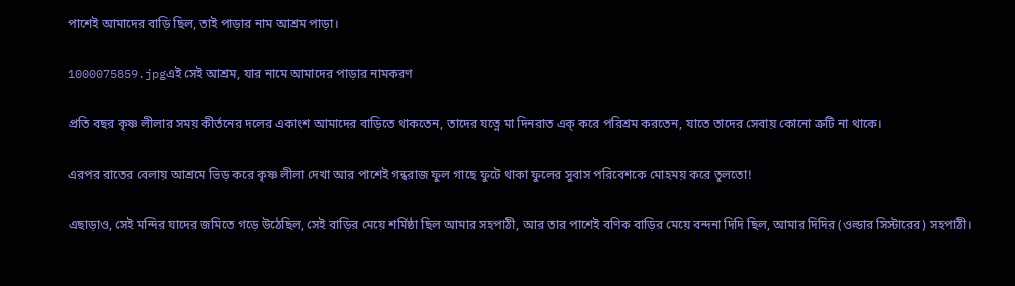পাশেই আমাদের বাড়ি ছিল, তাই পাড়ার নাম আশ্রম পাড়া।

1000075859.jpgএই সেই আশ্রম, যার নামে আমাদের পাড়ার নামকরণ

প্রতি বছর কৃষ্ণ লীলার সময় কীর্তনের দলের একাংশ আমাদের বাড়িতে থাকতেন, তাদের যত্নে মা দিনরাত এক্ করে পরিশ্রম করতেন, যাতে তাদের সেবায় কোনো ত্রুটি না থাকে।

এরপর রাতের বেলায় আশ্রমে ভিড় করে কৃষ্ণ লীলা দেখা আর পাশেই গন্ধরাজ ফুল গাছে ফুটে থাকা ফুলের সুবাস পরিবেশকে মোহময় করে তুলতো!

এছাড়াও, সেই মন্দির যাদের জমিতে গড়ে উঠেছিল, সেই বাড়ির মেয়ে শর্মিষ্ঠা ছিল আমার সহপাঠী, আর তার পাশেই বণিক বাড়ির মেয়ে বন্দনা দিদি ছিল, আমার দিদির (ওল্ডার সিস্টারের) সহপাঠী।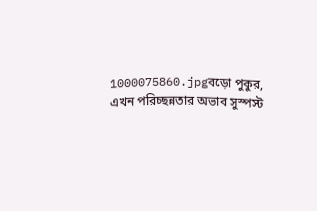1000075860.jpgবড়ো পুকুর, এখন পরিচ্ছন্নতার অভাব সুস্পস্ট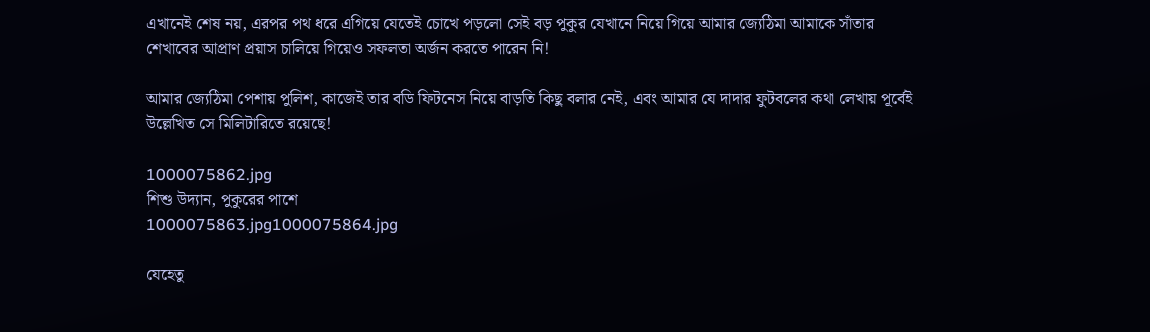এখানেই শেষ নয়, এরপর পথ ধরে এগিয়ে যেতেই চোখে পড়লো সেই বড় পুকুর যেখানে নিয়ে গিয়ে আমার জ্যেঠিমা আমাকে সাঁতার শেখাবের আপ্রাণ প্রয়াস চালিয়ে গিয়েও সফলতা অর্জন করতে পারেন নি!

আমার জ্যেঠিমা পেশায় পুলিশ, কাজেই তার বডি ফিটনেস নিয়ে বাড়তি কিছু বলার নেই, এবং আমার যে দাদার ফুটবলের কথা লেখায় পূর্বেই উল্লেখিত সে মিলিটারিতে রয়েছে!

1000075862.jpg
শিশু উদ্যান, পুকুরের পাশে
1000075863.jpg1000075864.jpg

যেহেতু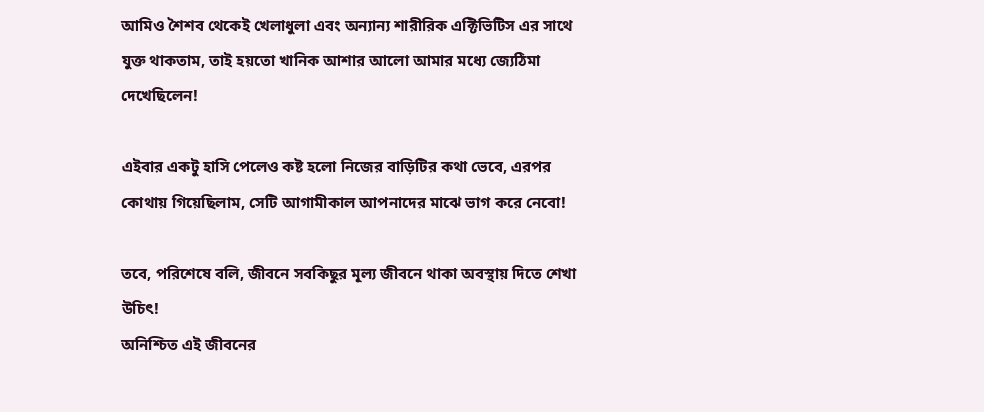আমিও শৈশব থেকেই খেলাধুলা এবং অন্যান্য শারীরিক এক্টিভিটিস এর সাথে যুক্ত থাকতাম, তাই হয়তো খানিক আশার আলো আমার মধ্যে জ্যেঠিমা দেখেছিলেন!

এইবার একটু হাসি পেলেও কষ্ট হলো নিজের বাড়িটির কথা ভেবে, এরপর কোথায় গিয়েছিলাম, সেটি আগামীকাল আপনাদের মাঝে ভাগ করে নেবো!

তবে, পরিশেষে বলি, জীবনে সবকিছুর মূল্য জীবনে থাকা অবস্থায় দিতে শেখা উচিৎ!
অনিশ্চিত এই জীবনের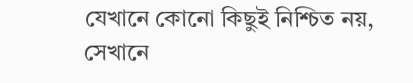যেখানে কোনো কিছুই নিশ্চিত নয়, সেখানে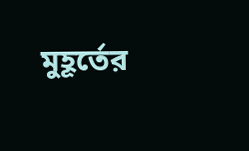মুহূর্তের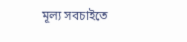মূল্য সবচাইতে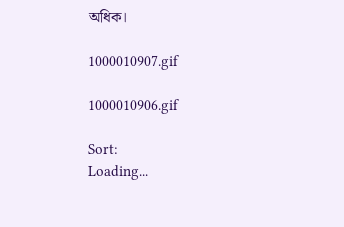অধিক।

1000010907.gif

1000010906.gif

Sort:
Loading...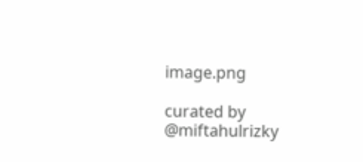image.png

curated by @miftahulrizky